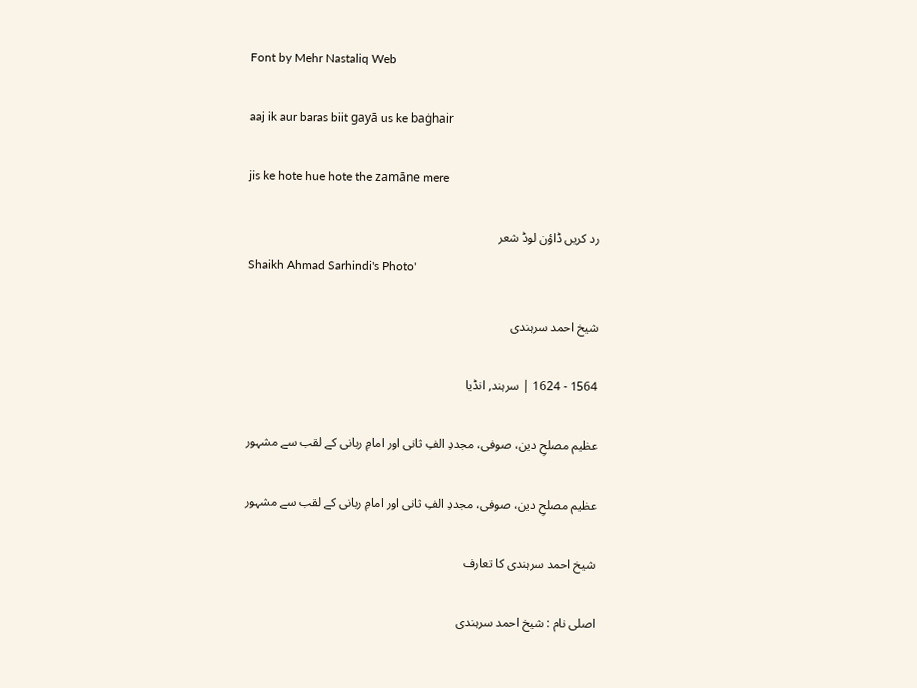Font by Mehr Nastaliq Web

aaj ik aur baras biit gayā us ke baġhair

jis ke hote hue hote the zamāne mere

رد کریں ڈاؤن لوڈ شعر
Shaikh Ahmad Sarhindi's Photo'

شیخ احمد سرہندی

1564 - 1624 | سرہند, انڈیا

عظیم مصلحِ دین، صوفی، مجددِ الفِ ثانی اور امامِ ربانی کے لقب سے مشہور

عظیم مصلحِ دین، صوفی، مجددِ الفِ ثانی اور امامِ ربانی کے لقب سے مشہور

شیخ احمد سرہندی کا تعارف

اصلی نام : شیخ احمد سرہندی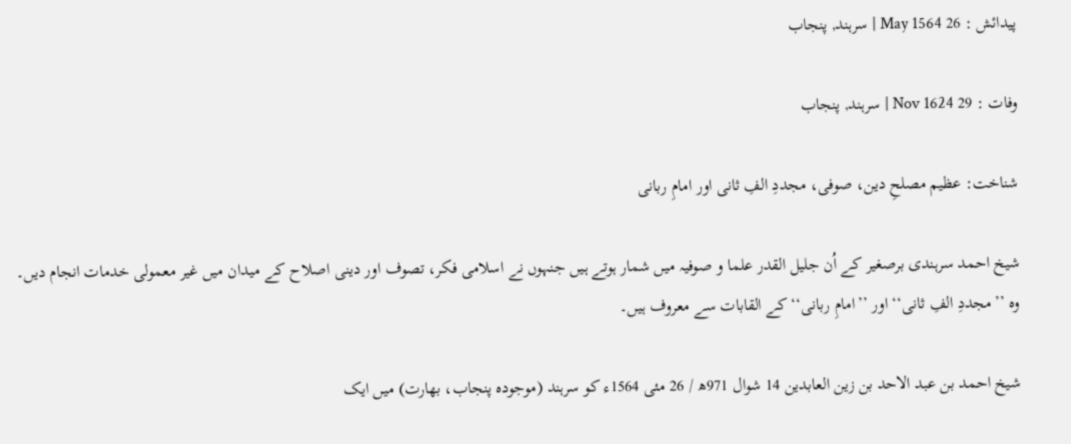پیدائش : 26 May 1564 | سرہند, پنجاب

وفات : 29 Nov 1624 | سرہند, پنجاب

شناخت: عظیم مصلحِ دین، صوفی، مجددِ الفِ ثانی اور امامِ ربانی

شیخ احمد سرہندی برصغیر کے اُن جلیل القدر علما و صوفیہ میں شمار ہوتے ہیں جنہوں نے اسلامی فکر، تصوف اور دینی اصلاح کے میدان میں غیر معمولی خدمات انجام دیں۔ وہ ’’مجددِ الفِ ثانی‘‘ اور ’’امامِ ربانی‘‘ کے القابات سے معروف ہیں۔

شیخ احمد بن عبد الاحد بن زین العابدین 14 شوال 971ھ / 26 مئی 1564ء کو سرہند (موجودہ پنجاب، بھارت) میں ایک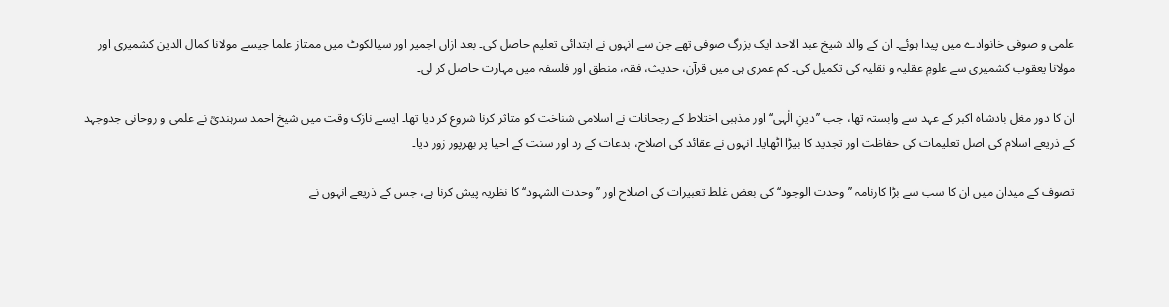علمی و صوفی خانوادے میں پیدا ہوئے۔ ان کے والد شیخ عبد الاحد ایک بزرگ صوفی تھے جن سے انہوں نے ابتدائی تعلیم حاصل کی۔ بعد ازاں اجمیر اور سیالکوٹ میں ممتاز علما جیسے مولانا کمال الدین کشمیری اور مولانا یعقوب کشمیری سے علومِ عقلیہ و نقلیہ کی تکمیل کی۔ کم عمری ہی میں قرآن، حدیث، فقہ، منطق اور فلسفہ میں مہارت حاصل کر لی۔

ان کا دور مغل بادشاہ اکبر کے عہد سے وابستہ تھا، جب ’’دینِ الٰہی‘‘ اور مذہبی اختلاط کے رجحانات نے اسلامی شناخت کو متاثر کرنا شروع کر دیا تھا۔ ایسے نازک وقت میں شیخ احمد سرہندیؒ نے علمی و روحانی جدوجہد کے ذریعے اسلام کی اصل تعلیمات کی حفاظت اور تجدید کا بیڑا اٹھایا۔ انہوں نے عقائد کی اصلاح، بدعات کے رد اور سنت کے احیا پر بھرپور زور دیا۔

تصوف کے میدان میں ان کا سب سے بڑا کارنامہ ’’وحدت الوجود‘‘ کی بعض غلط تعبیرات کی اصلاح اور ’’وحدت الشہود‘‘ کا نظریہ پیش کرنا ہے، جس کے ذریعے انہوں نے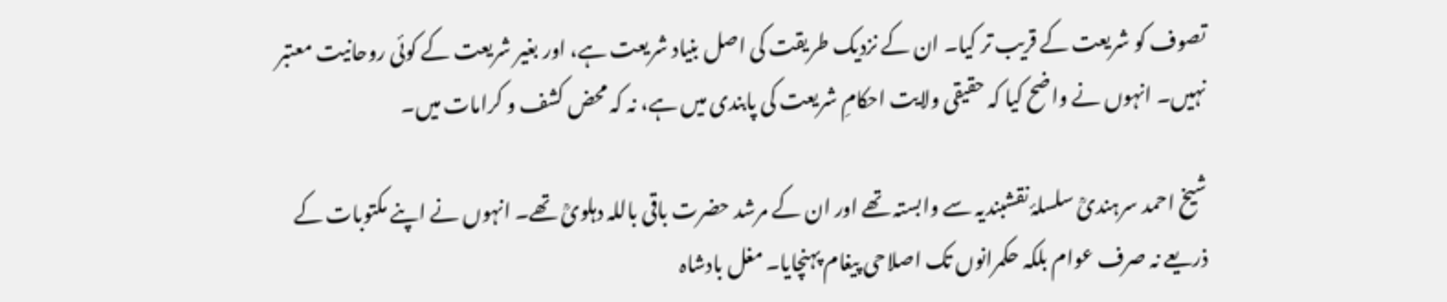تصوف کو شریعت کے قریب تر کیا۔ ان کے نزدیک طریقت کی اصل بنیاد شریعت ہے، اور بغیر شریعت کے کوئی روحانیت معتبر نہیں۔ انہوں نے واضح کیا کہ حقیقی ولایت احکامِ شریعت کی پابندی میں ہے، نہ کہ محض کشف و کرامات میں۔

شیخ احمد سرہندیؒ سلسلۂ نقشبندیہ سے وابستہ تھے اور ان کے مرشد حضرت باقی باللہ دہلویؒ تھے۔ انہوں نے اپنے مکتوبات کے ذریعے نہ صرف عوام بلکہ حکمرانوں تک اصلاحی پیغام پہنچایا۔ مغل بادشاہ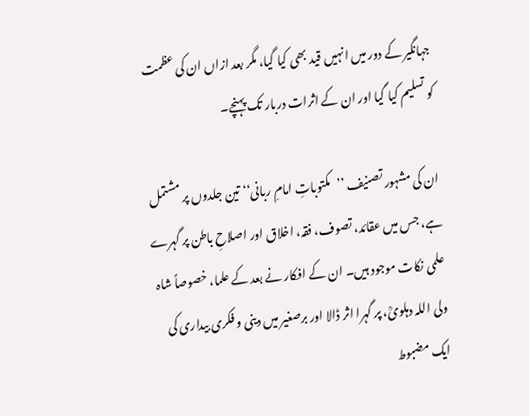جہانگیر کے دور میں انہیں قید بھی کیا گیا، مگر بعد ازاں ان کی عظمت کو تسلیم کیا گیا اور ان کے اثرات دربار تک پہنچے۔

ان کی مشہور تصنیف ’’مکتوباتِ امامِ ربانی‘‘ تین جلدوں پر مشتمل ہے، جس میں عقائد، تصوف، فقہ، اخلاق اور اصلاحِ باطن پر گہرے علمی نکات موجود ہیں۔ ان کے افکار نے بعد کے علما، خصوصاً شاہ ولی اللہ دہلویؒ، پر گہرا اثر ڈالا اور برصغیر میں دینی و فکری بیداری کی ایک مضبوط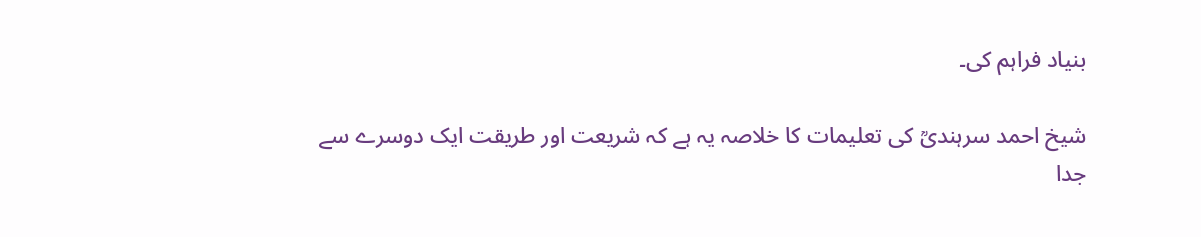بنیاد فراہم کی۔

شیخ احمد سرہندیؒ کی تعلیمات کا خلاصہ یہ ہے کہ شریعت اور طریقت ایک دوسرے سے جدا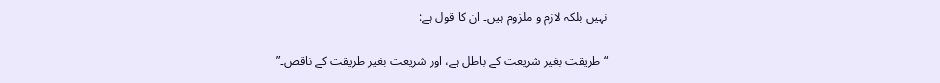نہیں بلکہ لازم و ملزوم ہیں۔ ان کا قول ہے:

“طریقت بغیر شریعت کے باطل ہے، اور شریعت بغیر طریقت کے ناقص۔”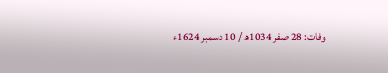وفات: 28 صفر 1034ھ / 10 دسمبر 1624ء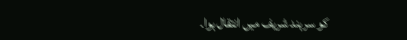کو سرہند شریف میں انتقال ہوا۔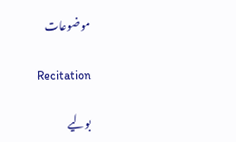موضوعات

Recitation

بولیے